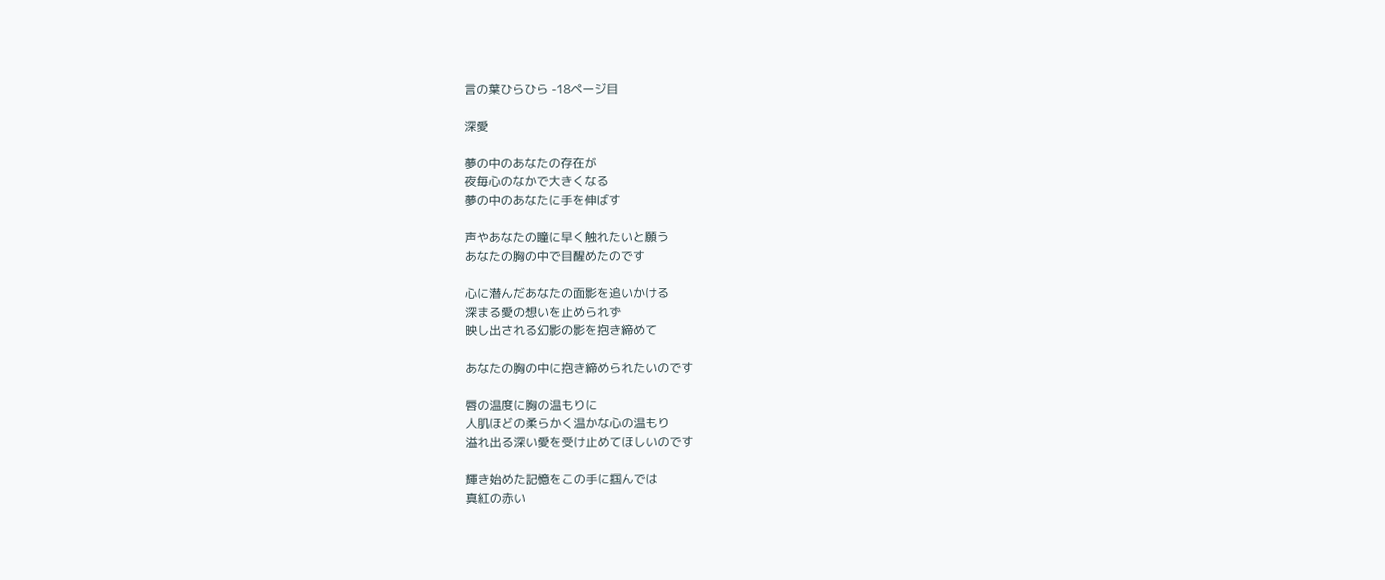言の葉ひらひら -18ページ目

深愛

夢の中のあなたの存在が
夜毎心のなかで大きくなる
夢の中のあなたに手を伸ばす

声やあなたの瞳に早く触れたいと願う
あなたの胸の中で目醒めたのです

心に潜んだあなたの面影を追いかける
深まる愛の想いを止められず
映し出される幻影の影を抱き締めて

あなたの胸の中に抱き締められたいのです

唇の温度に胸の温もりに
人肌ほどの柔らかく温かな心の温もり
溢れ出る深い愛を受け止めてほしいのです

輝き始めた記憶をこの手に掴んでは
真紅の赤い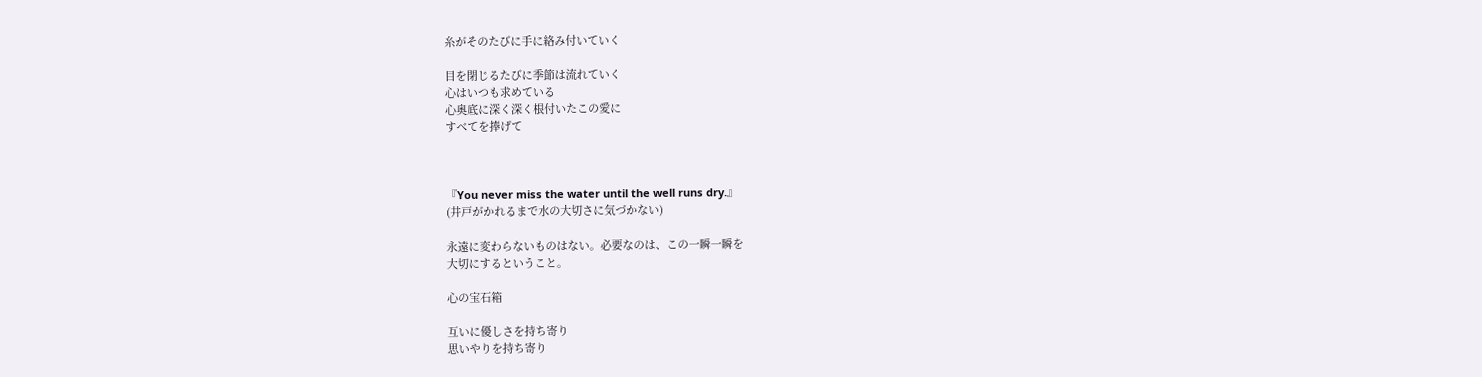糸がそのたびに手に絡み付いていく

目を閉じるたびに季節は流れていく
心はいつも求めている
心奥底に深く深く根付いたこの愛に
すべてを捧げて



『You never miss the water until the well runs dry.』
(井戸がかれるまで水の大切さに気づかない)

永遠に変わらないものはない。必要なのは、この一瞬一瞬を
大切にするということ。

心の宝石箱

互いに優しさを持ち寄り
思いやりを持ち寄り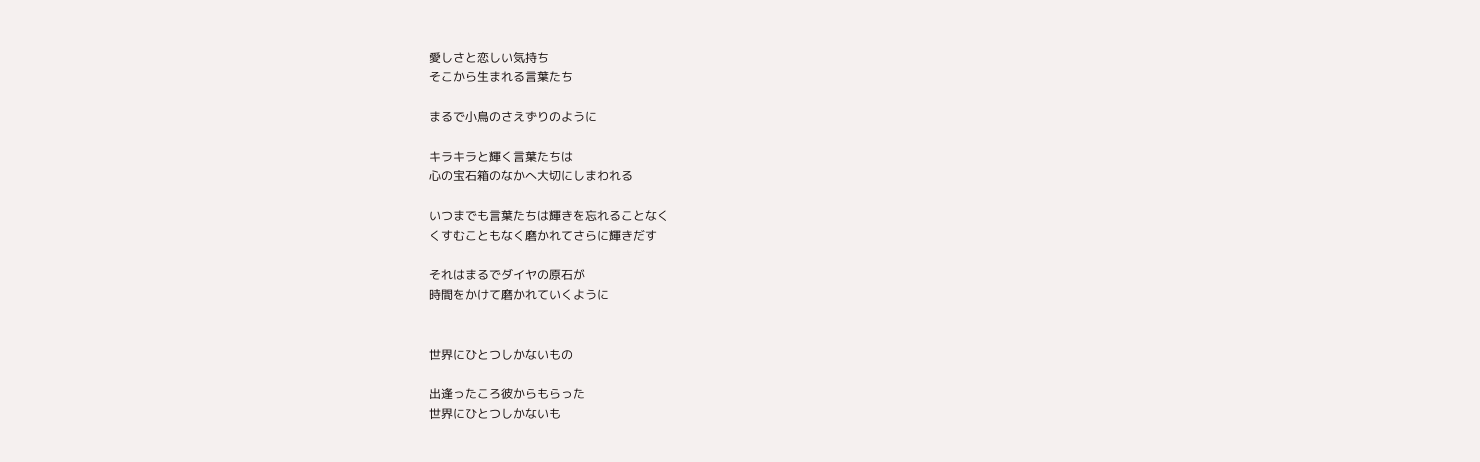愛しさと恋しい気持ち
そこから生まれる言葉たち

まるで小鳥のさえずりのように

キラキラと輝く言葉たちは
心の宝石箱のなかへ大切にしまわれる

いつまでも言葉たちは輝きを忘れることなく
くすむこともなく磨かれてさらに輝きだす

それはまるでダイヤの原石が
時間をかけて磨かれていくように


世界にひとつしかないもの

出逢ったころ彼からもらった
世界にひとつしかないも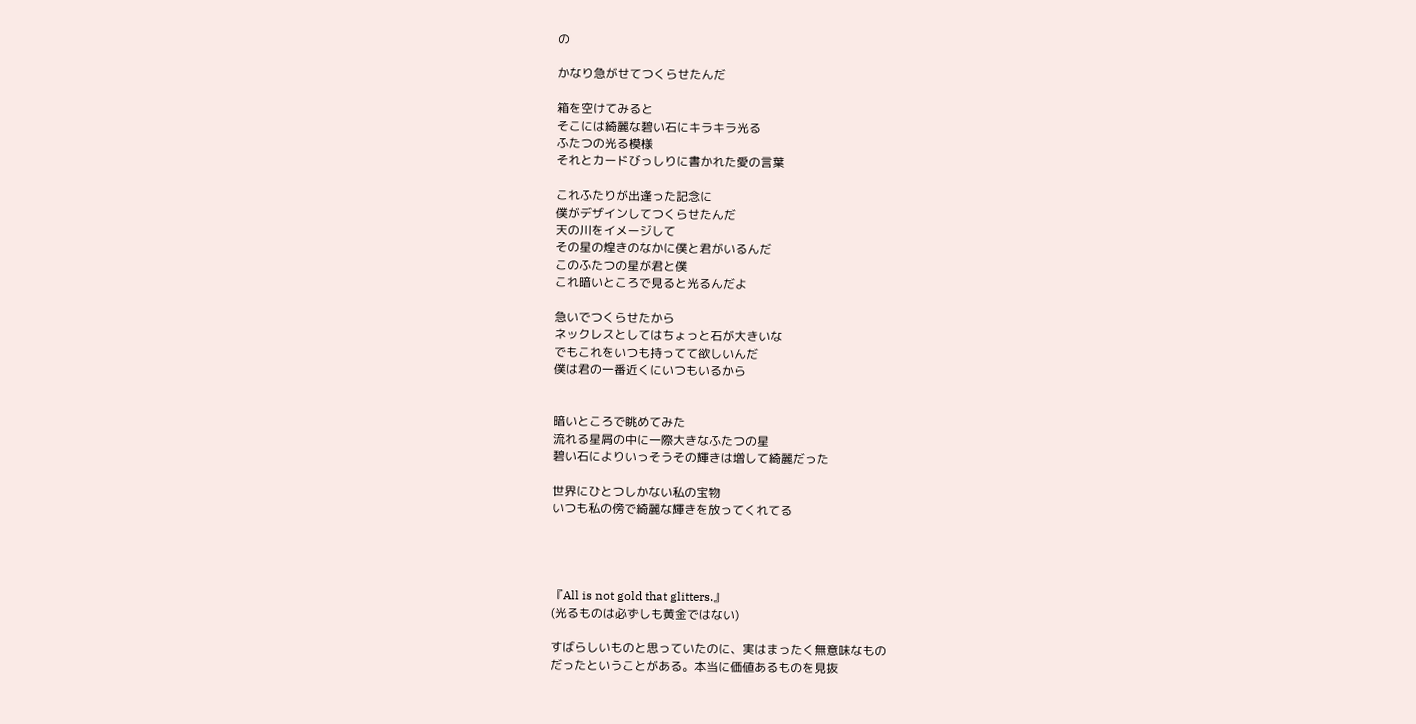の

かなり急がせてつくらせたんだ

箱を空けてみると
そこには綺麗な碧い石にキラキラ光る
ふたつの光る模様
それとカードびっしりに書かれた愛の言葉

これふたりが出逢った記念に
僕がデザインしてつくらせたんだ
天の川をイメージして
その星の煌きのなかに僕と君がいるんだ
このふたつの星が君と僕
これ暗いところで見ると光るんだよ

急いでつくらせたから
ネックレスとしてはちょっと石が大きいな
でもこれをいつも持ってて欲しいんだ
僕は君の一番近くにいつもいるから


暗いところで眺めてみた
流れる星屑の中に一際大きなふたつの星
碧い石によりいっそうその輝きは増して綺麗だった

世界にひとつしかない私の宝物
いつも私の傍で綺麗な輝きを放ってくれてる




『All is not gold that glitters.』
(光るものは必ずしも黄金ではない)

すばらしいものと思っていたのに、実はまったく無意味なもの
だったということがある。本当に価値あるものを見抜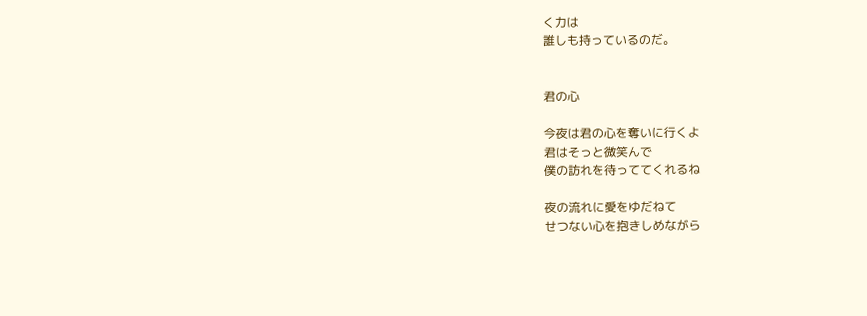く力は
誰しも持っているのだ。


君の心

今夜は君の心を奪いに行くよ
君はそっと微笑んで
僕の訪れを待っててくれるね

夜の流れに愛をゆだねて
せつない心を抱きしめながら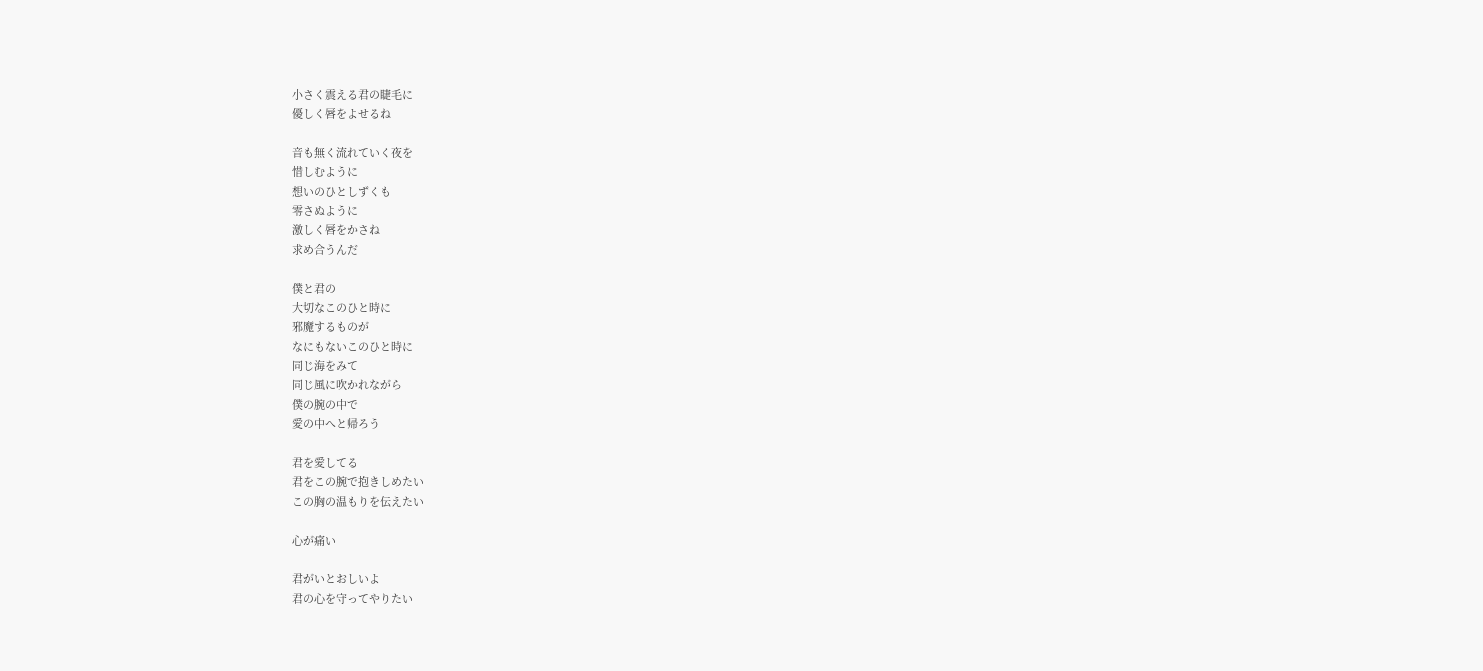小さく震える君の睫毛に
優しく唇をよせるね

音も無く流れていく夜を
惜しむように
想いのひとしずくも
零さぬように
激しく唇をかさね
求め合うんだ

僕と君の
大切なこのひと時に
邪魔するものが
なにもないこのひと時に
同じ海をみて
同じ風に吹かれながら
僕の腕の中で
愛の中へと帰ろう

君を愛してる
君をこの腕で抱きしめたい
この胸の温もりを伝えたい

心が痛い

君がいとおしいよ
君の心を守ってやりたい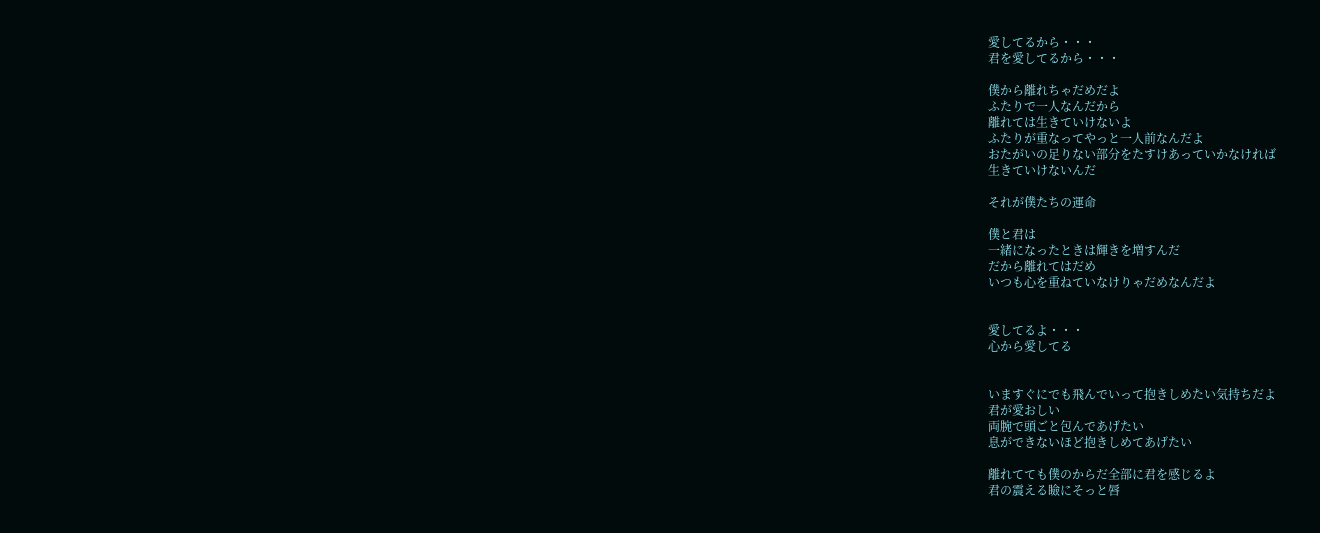愛してるから・・・
君を愛してるから・・・

僕から離れちゃだめだよ
ふたりで一人なんだから
離れては生きていけないよ
ふたりが重なってやっと一人前なんだよ
おたがいの足りない部分をたすけあっていかなければ
生きていけないんだ

それが僕たちの運命

僕と君は
一緒になったときは輝きを増すんだ
だから離れてはだめ
いつも心を重ねていなけりゃだめなんだよ


愛してるよ・・・
心から愛してる


いますぐにでも飛んでいって抱きしめたい気持ちだよ
君が愛おしい
両腕で頭ごと包んであげたい
息ができないほど抱きしめてあげたい

離れてても僕のからだ全部に君を感じるよ
君の震える瞼にそっと唇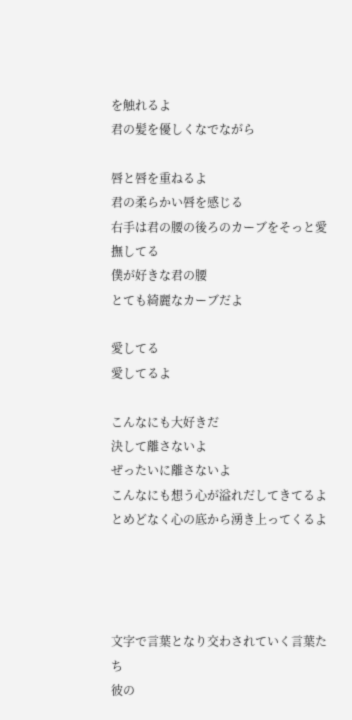を触れるよ
君の髪を優しくなでながら

唇と唇を重ねるよ
君の柔らかい唇を感じる
右手は君の腰の後ろのカーブをそっと愛撫してる
僕が好きな君の腰
とても綺麗なカーブだよ

愛してる
愛してるよ

こんなにも大好きだ
決して離さないよ
ぜったいに離さないよ
こんなにも想う心が溢れだしてきてるよ
とめどなく心の底から湧き上ってくるよ




文字で言葉となり交わされていく言葉たち
彼の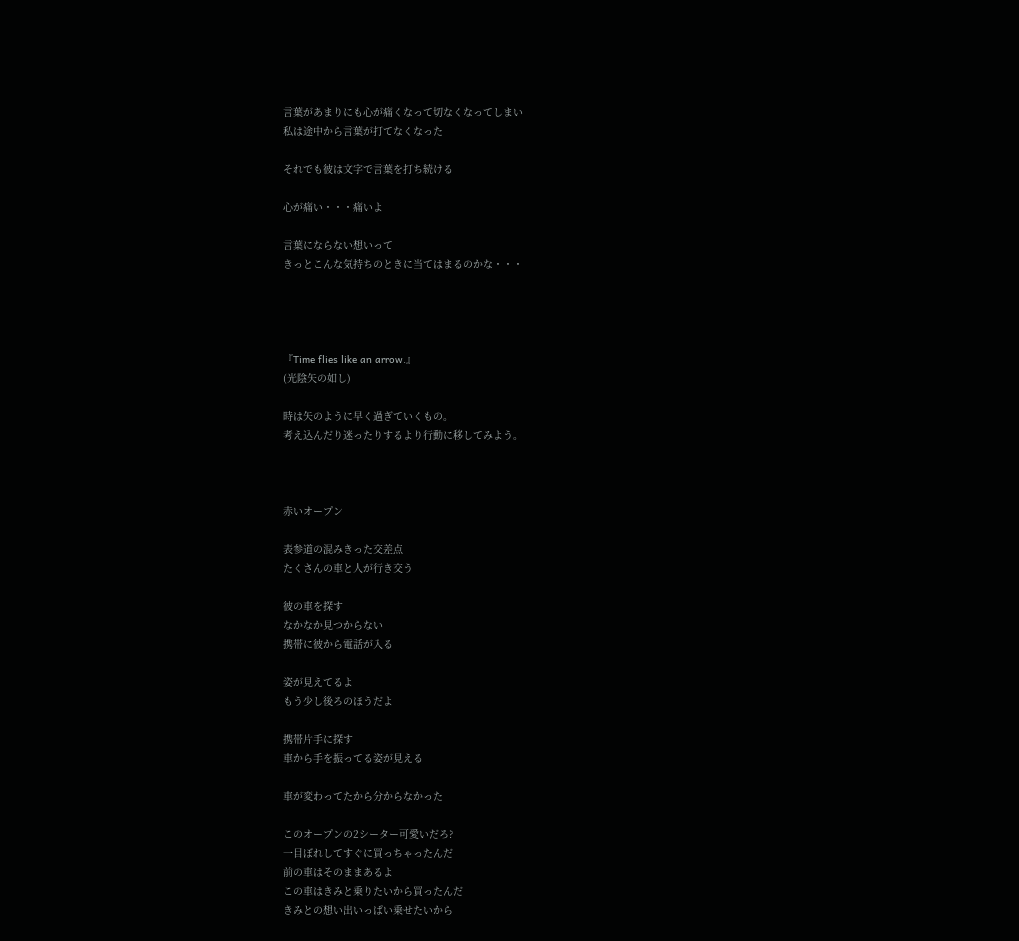言葉があまりにも心が痛くなって切なくなってしまい
私は途中から言葉が打てなくなった

それでも彼は文字で言葉を打ち続ける

心が痛い・・・痛いよ

言葉にならない想いって
きっとこんな気持ちのときに当てはまるのかな・・・




『Time flies like an arrow.』
(光陰矢の如し)

時は矢のように早く過ぎていくもの。
考え込んだり迷ったりするより行動に移してみよう。



赤いオープン

表参道の混みきった交差点
たくさんの車と人が行き交う

彼の車を探す
なかなか見つからない
携帯に彼から電話が入る

姿が見えてるよ
もう少し後ろのほうだよ

携帯片手に探す
車から手を振ってる姿が見える

車が変わってたから分からなかった

このオープンの2シーター可愛いだろ?
一目ぼれしてすぐに買っちゃったんだ
前の車はそのままあるよ
この車はきみと乗りたいから買ったんだ
きみとの想い出いっぱい乗せたいから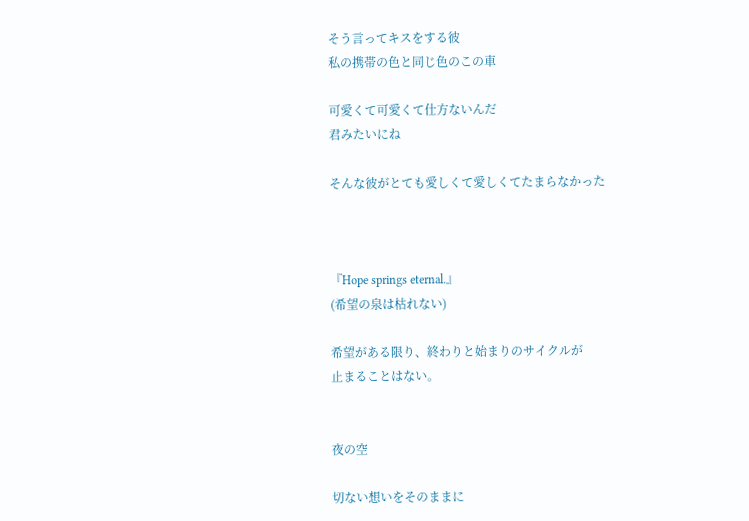そう言ってキスをする彼
私の携帯の色と同じ色のこの車

可愛くて可愛くて仕方ないんだ
君みたいにね

そんな彼がとても愛しくて愛しくてたまらなかった



『Hope springs eternal.』
(希望の泉は枯れない)

希望がある限り、終わりと始まりのサイクルが
止まることはない。


夜の空

切ない想いをそのままに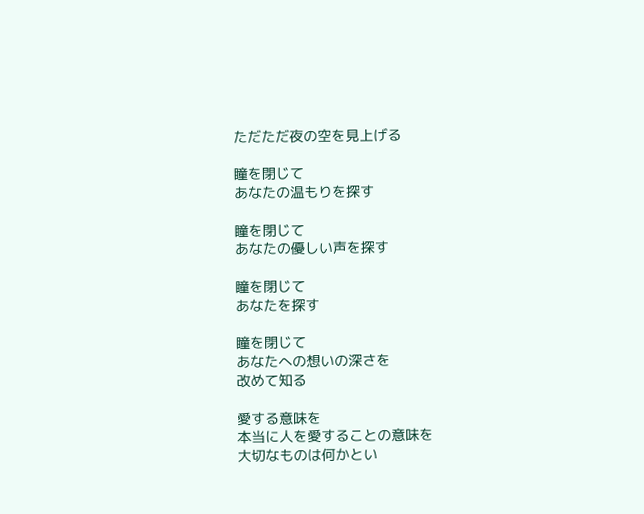ただただ夜の空を見上げる

瞳を閉じて
あなたの温もりを探す

瞳を閉じて
あなたの優しい声を探す

瞳を閉じて
あなたを探す

瞳を閉じて
あなたへの想いの深さを
改めて知る

愛する意味を
本当に人を愛することの意味を
大切なものは何かとい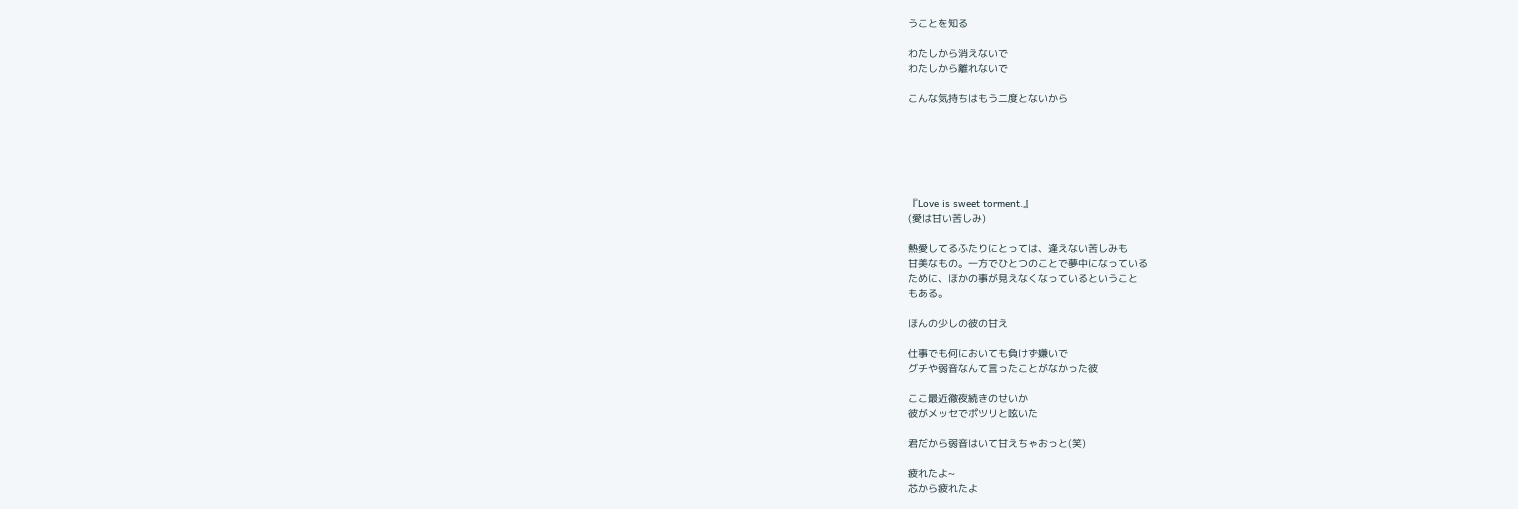うことを知る

わたしから消えないで
わたしから離れないで

こんな気持ちはもう二度とないから






『Love is sweet torment.』
(愛は甘い苦しみ)

熱愛してるふたりにとっては、逢えない苦しみも
甘美なもの。一方でひとつのことで夢中になっている
ために、ほかの事が見えなくなっているということ
もある。

ほんの少しの彼の甘え

仕事でも何においても負けず嫌いで
グチや弱音なんて言ったことがなかった彼

ここ最近徹夜続きのせいか
彼がメッセでポツリと呟いた

君だから弱音はいて甘えちゃおっと(笑)

疲れたよ~
芯から疲れたよ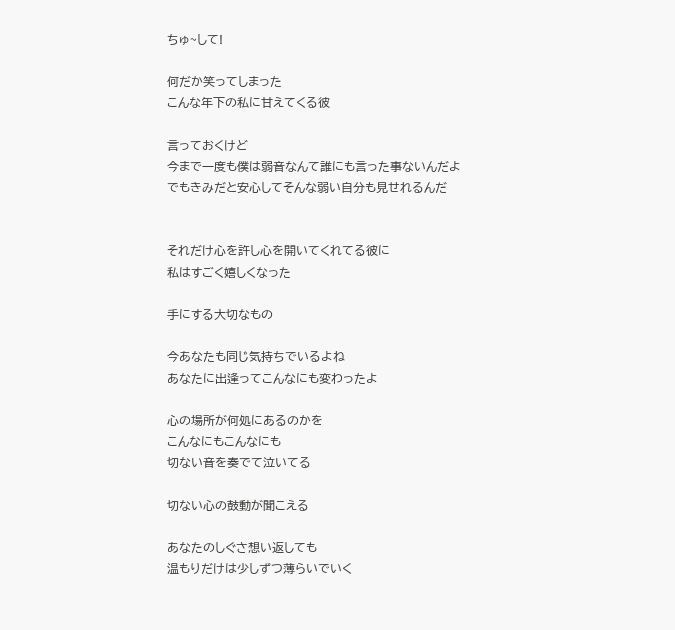ちゅ~して!

何だか笑ってしまった
こんな年下の私に甘えてくる彼

言っておくけど
今まで一度も僕は弱音なんて誰にも言った事ないんだよ
でもきみだと安心してそんな弱い自分も見せれるんだ


それだけ心を許し心を開いてくれてる彼に
私はすごく嬉しくなった

手にする大切なもの

今あなたも同じ気持ちでいるよね
あなたに出逢ってこんなにも変わったよ

心の場所が何処にあるのかを
こんなにもこんなにも
切ない音を奏でて泣いてる

切ない心の鼓動が聞こえる

あなたのしぐさ想い返しても
温もりだけは少しずつ薄らいでいく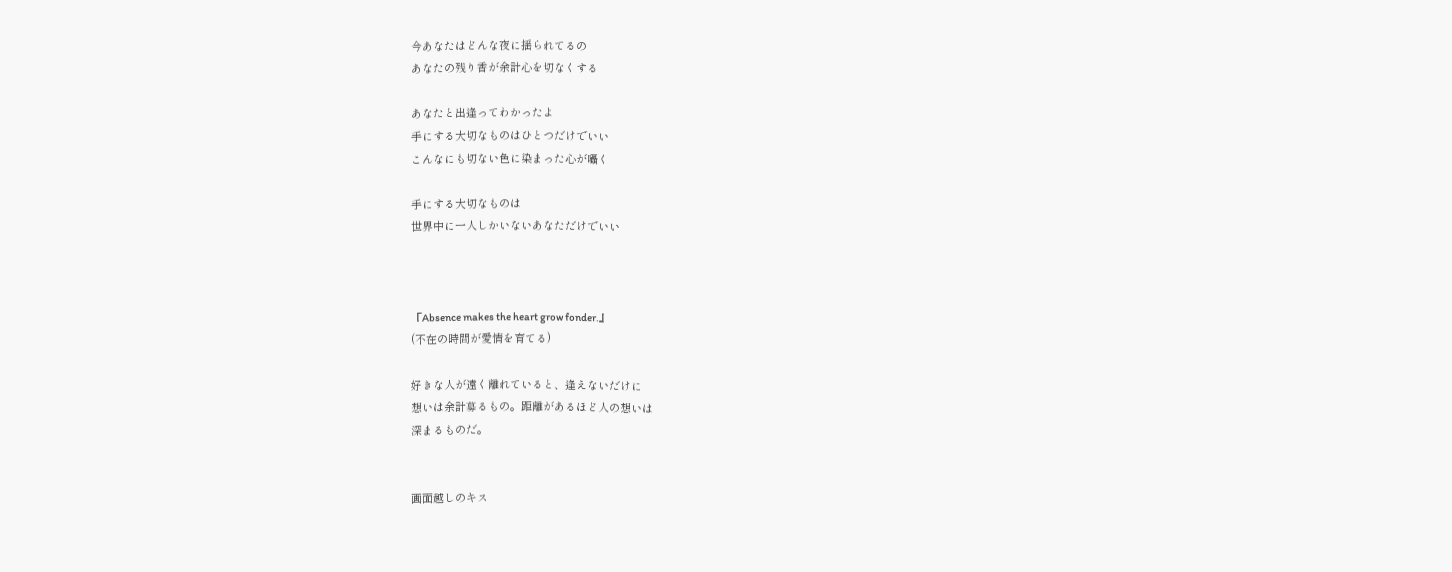今あなたはどんな夜に揺られてるの
あなたの残り香が余計心を切なくする

あなたと出逢ってわかったよ
手にする大切なものはひとつだけでいい
こんなにも切ない色に染まった心が囁く

手にする大切なものは
世界中に一人しかいないあなただけでいい



『Absence makes the heart grow fonder.』
(不在の時間が愛情を育てる)

好きな人が遠く離れていると、逢えないだけに
想いは余計募るもの。距離があるほど人の想いは
深まるものだ。


画面越しのキス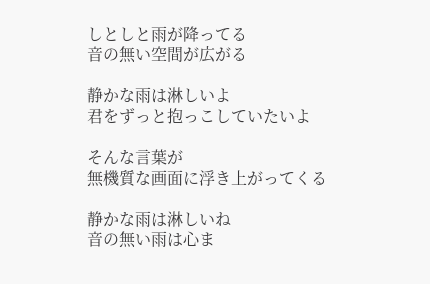しとしと雨が降ってる
音の無い空間が広がる

静かな雨は淋しいよ
君をずっと抱っこしていたいよ

そんな言葉が
無機質な画面に浮き上がってくる

静かな雨は淋しいね
音の無い雨は心ま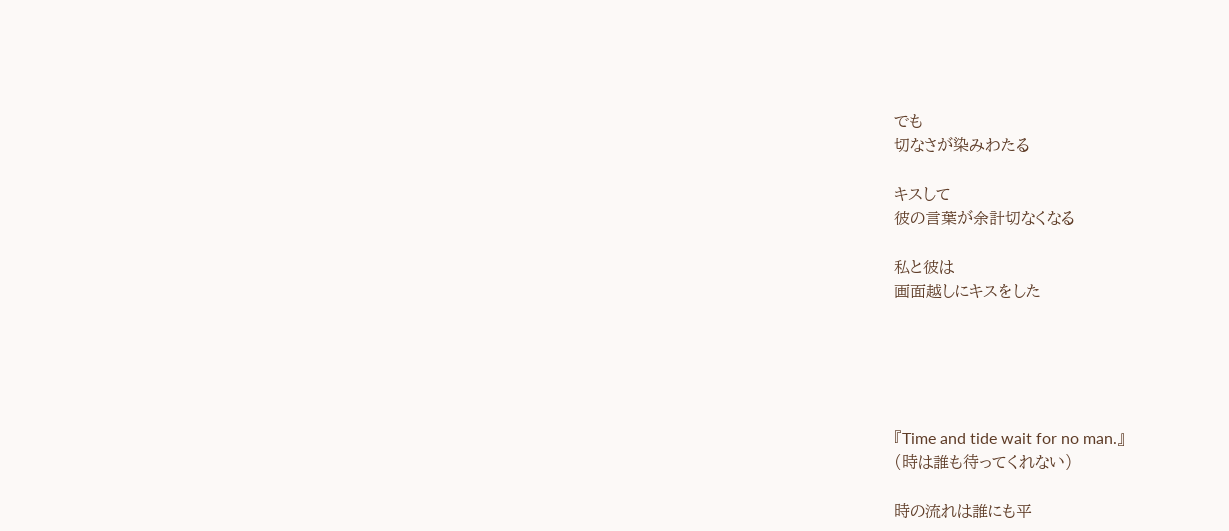でも
切なさが染みわたる

キスして
彼の言葉が余計切なくなる

私と彼は
画面越しにキスをした





『Time and tide wait for no man.』
(時は誰も待ってくれない)

時の流れは誰にも平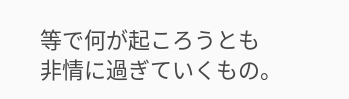等で何が起ころうとも
非情に過ぎていくもの。